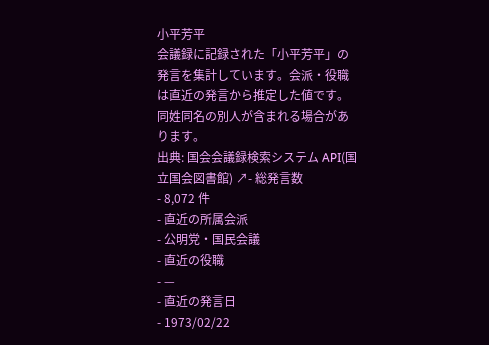小平芳平
会議録に記録された「小平芳平」の発言を集計しています。会派・役職は直近の発言から推定した値です。同姓同名の別人が含まれる場合があります。
出典: 国会会議録検索システム API(国立国会図書館) ↗- 総発言数
- 8,072 件
- 直近の所属会派
- 公明党・国民会議
- 直近の役職
- —
- 直近の発言日
- 1973/02/22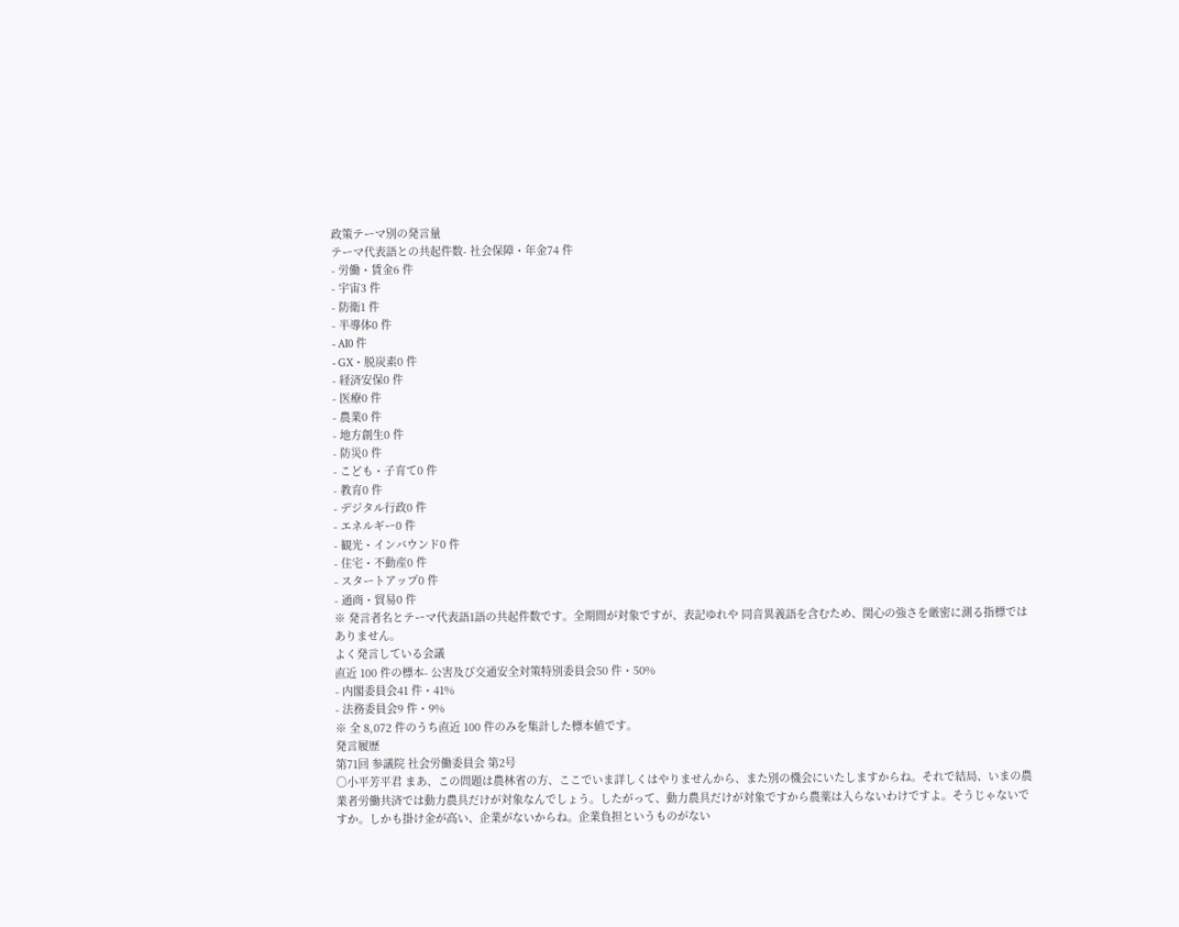政策テーマ別の発言量
テーマ代表語との共起件数- 社会保障・年金74 件
- 労働・賃金6 件
- 宇宙3 件
- 防衛1 件
- 半導体0 件
- AI0 件
- GX・脱炭素0 件
- 経済安保0 件
- 医療0 件
- 農業0 件
- 地方創生0 件
- 防災0 件
- こども・子育て0 件
- 教育0 件
- デジタル行政0 件
- エネルギー0 件
- 観光・インバウンド0 件
- 住宅・不動産0 件
- スタートアップ0 件
- 通商・貿易0 件
※ 発言者名とテーマ代表語1語の共起件数です。全期間が対象ですが、表記ゆれや 同音異義語を含むため、関心の強さを厳密に測る指標ではありません。
よく発言している会議
直近 100 件の標本- 公害及び交通安全対策特別委員会50 件・50%
- 内閣委員会41 件・41%
- 法務委員会9 件・9%
※ 全 8,072 件のうち直近 100 件のみを集計した標本値です。
発言履歴
第71回 参議院 社会労働委員会 第2号
○小平芳平君 まあ、この問題は農林省の方、ここでいま詳しくはやりませんから、また別の機会にいたしますからね。それで結局、いまの農業者労働共済では動力農具だけが対象なんでしょう。したがって、動力農具だけが対象ですから農薬は入らないわけですよ。そうじゃないですか。しかも掛け金が高い、企業がないからね。企業負担というものがない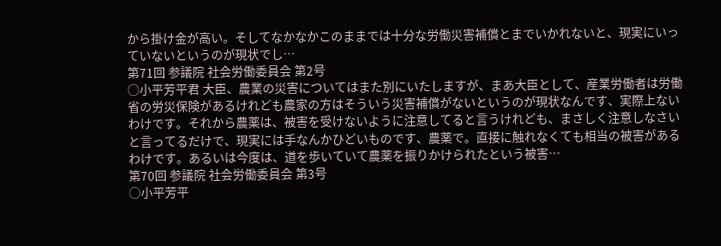から掛け金が高い。そしてなかなかこのままでは十分な労働災害補償とまでいかれないと、現実にいっていないというのが現状でし…
第71回 参議院 社会労働委員会 第2号
○小平芳平君 大臣、農業の災害についてはまた別にいたしますが、まあ大臣として、産業労働者は労働省の労災保険があるけれども農家の方はそういう災害補償がないというのが現状なんです、実際上ないわけです。それから農薬は、被害を受けないように注意してると言うけれども、まさしく注意しなさいと言ってるだけで、現実には手なんかひどいものです、農薬で。直接に触れなくても相当の被害があるわけです。あるいは今度は、道を歩いていて農薬を振りかけられたという被害…
第70回 参議院 社会労働委員会 第3号
○小平芳平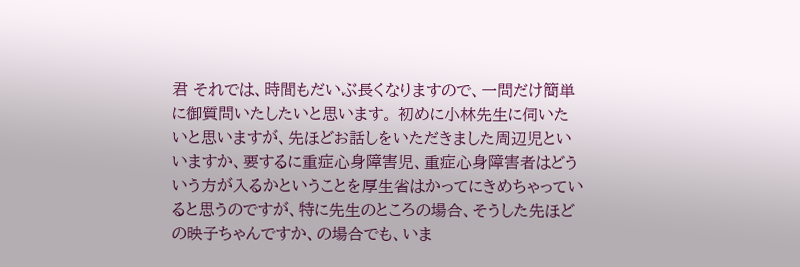君 それでは、時間もだいぶ長くなりますので、一問だけ簡単に御質問いたしたいと思います。 初めに小林先生に伺いたいと思いますが、先ほどお話しをいただきました周辺児といいますか、要するに重症心身障害児、重症心身障害者はどういう方が入るかということを厚生省はかってにきめちゃっていると思うのですが、特に先生のところの場合、そうした先ほどの映子ちゃんですか、の場合でも、いま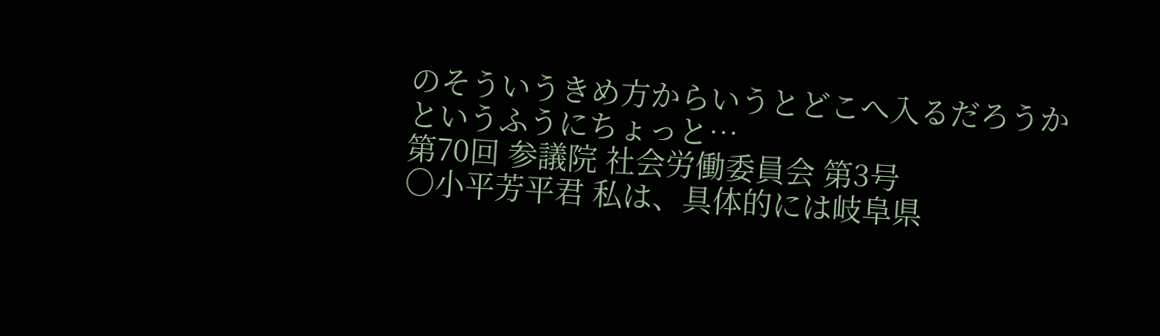のそういうきめ方からいうとどこへ入るだろうかというふうにちょっと…
第70回 参議院 社会労働委員会 第3号
○小平芳平君 私は、具体的には岐阜県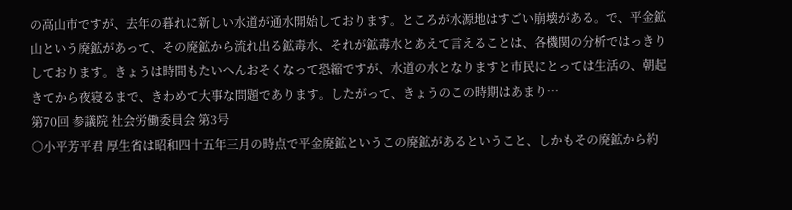の高山市ですが、去年の暮れに新しい水道が通水開始しております。ところが水源地はすごい崩壊がある。で、平金鉱山という廃鉱があって、その廃鉱から流れ出る鉱毒水、それが鉱毒水とあえて言えることは、各機関の分析ではっきりしております。きょうは時間もたいへんおそくなって恐縮ですが、水道の水となりますと市民にとっては生活の、朝起きてから夜寝るまで、きわめて大事な問題であります。したがって、きょうのこの時期はあまり…
第70回 参議院 社会労働委員会 第3号
○小平芳平君 厚生省は昭和四十五年三月の時点で平金廃鉱というこの廃鉱があるということ、しかもその廃鉱から約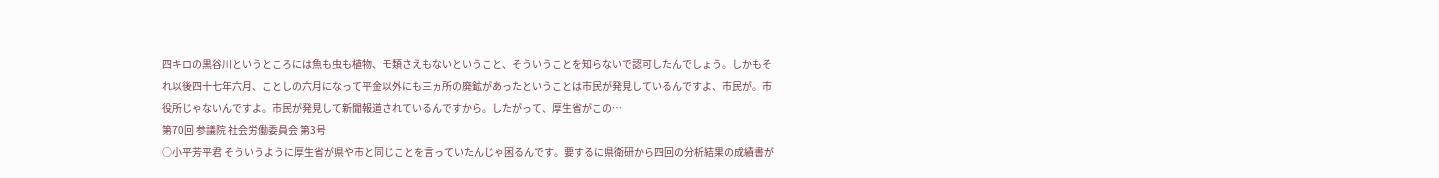四キロの黒谷川というところには魚も虫も植物、モ類さえもないということ、そういうことを知らないで認可したんでしょう。しかもそれ以後四十七年六月、ことしの六月になって平金以外にも三ヵ所の廃鉱があったということは市民が発見しているんですよ、市民が。市役所じゃないんですよ。市民が発見して新聞報道されているんですから。したがって、厚生省がこの…
第70回 参議院 社会労働委員会 第3号
○小平芳平君 そういうように厚生省が県や市と同じことを言っていたんじゃ困るんです。要するに県衛研から四回の分析結果の成績書が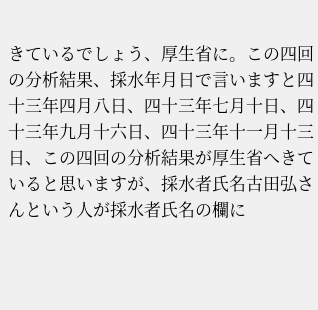きているでしょう、厚生省に。この四回の分析結果、採水年月日で言いますと四十三年四月八日、四十三年七月十日、四十三年九月十六日、四十三年十一月十三日、この四回の分析結果が厚生省へきていると思いますが、採水者氏名古田弘さんという人が採水者氏名の欄に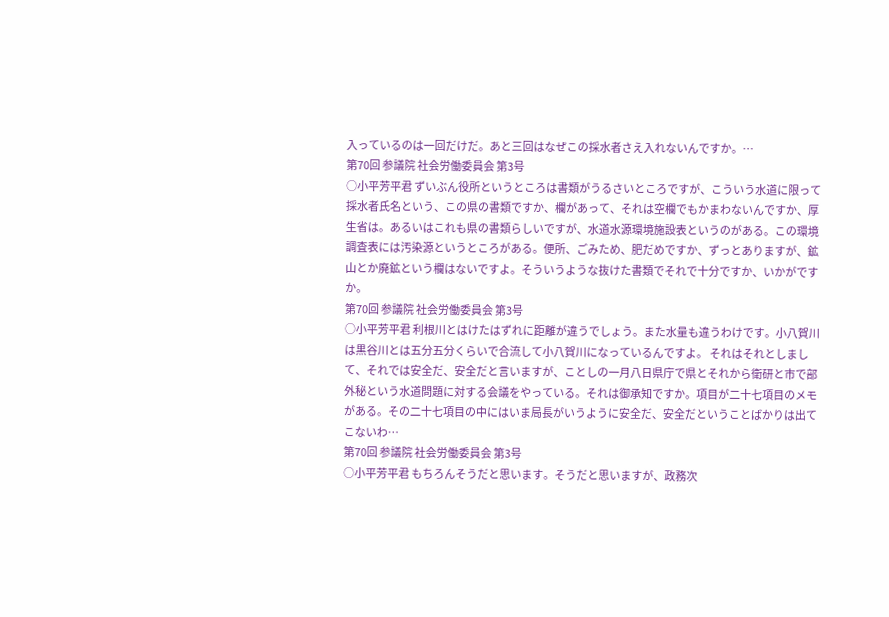入っているのは一回だけだ。あと三回はなぜこの採水者さえ入れないんですか。…
第70回 参議院 社会労働委員会 第3号
○小平芳平君 ずいぶん役所というところは書類がうるさいところですが、こういう水道に限って採水者氏名という、この県の書類ですか、欄があって、それは空欄でもかまわないんですか、厚生省は。あるいはこれも県の書類らしいですが、水道水源環境施設表というのがある。この環境調査表には汚染源というところがある。便所、ごみため、肥だめですか、ずっとありますが、鉱山とか廃鉱という欄はないですよ。そういうような抜けた書類でそれで十分ですか、いかがですか。
第70回 参議院 社会労働委員会 第3号
○小平芳平君 利根川とはけたはずれに距離が違うでしょう。また水量も違うわけです。小八賀川は黒谷川とは五分五分くらいで合流して小八賀川になっているんですよ。 それはそれとしまして、それでは安全だ、安全だと言いますが、ことしの一月八日県庁で県とそれから衛研と市で部外秘という水道問題に対する会議をやっている。それは御承知ですか。項目が二十七項目のメモがある。その二十七項目の中にはいま局長がいうように安全だ、安全だということばかりは出てこないわ…
第70回 参議院 社会労働委員会 第3号
○小平芳平君 もちろんそうだと思います。そうだと思いますが、政務次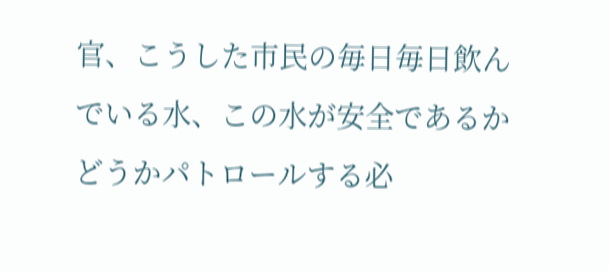官、こうした市民の毎日毎日飲んでいる水、この水が安全であるかどうかパトロールする必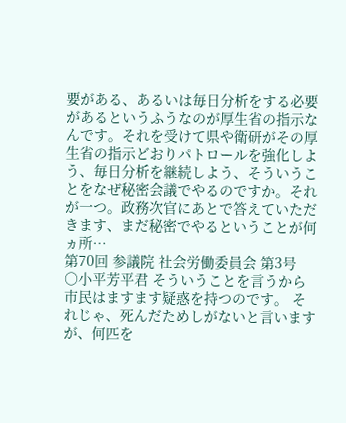要がある、あるいは毎日分析をする必要があるというふうなのが厚生省の指示なんです。それを受けて県や衛研がその厚生省の指示どおりパトロールを強化しよう、毎日分析を継続しよう、そういうことをなぜ秘密会議でやるのですか。それが一つ。政務次官にあとで答えていただきます、まだ秘密でやるということが何ヵ所…
第70回 参議院 社会労働委員会 第3号
○小平芳平君 そういうことを言うから市民はますます疑惑を持つのです。 それじゃ、死んだためしがないと言いますが、何匹を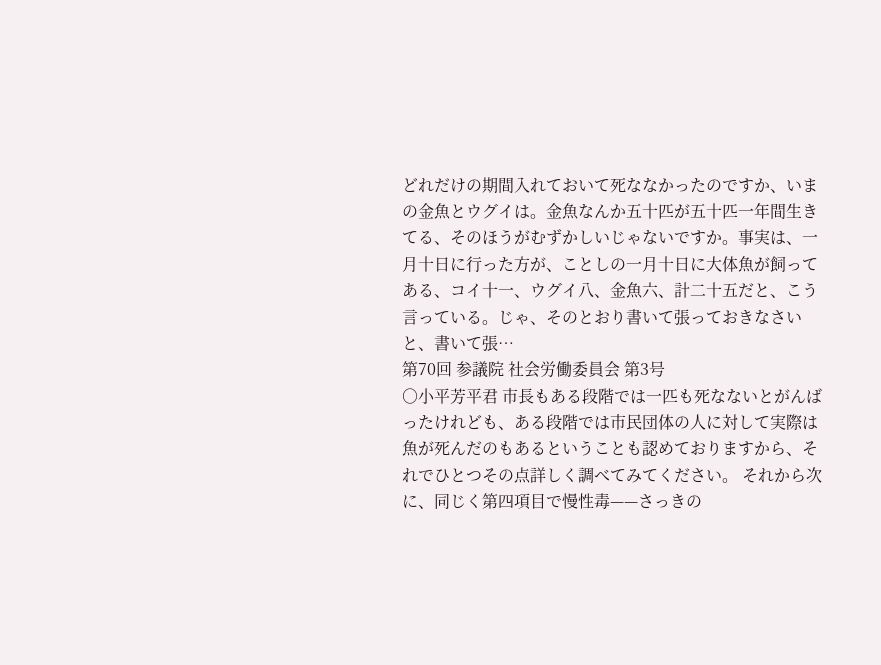どれだけの期間入れておいて死ななかったのですか、いまの金魚とウグイは。金魚なんか五十匹が五十匹一年間生きてる、そのほうがむずかしいじゃないですか。事実は、一月十日に行った方が、ことしの一月十日に大体魚が飼ってある、コイ十一、ウグイ八、金魚六、計二十五だと、こう言っている。じゃ、そのとおり書いて張っておきなさいと、書いて張…
第70回 参議院 社会労働委員会 第3号
○小平芳平君 市長もある段階では一匹も死なないとがんばったけれども、ある段階では市民団体の人に対して実際は魚が死んだのもあるということも認めておりますから、それでひとつその点詳しく調べてみてください。 それから次に、同じく第四項目で慢性毒——さっきの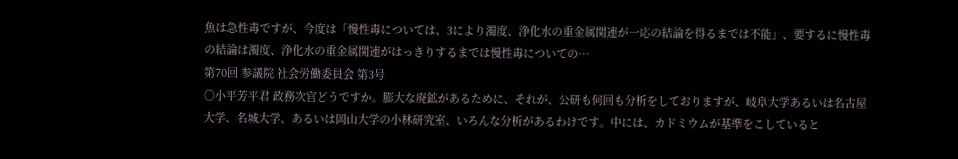魚は急性毒ですが、今度は「慢性毒については、3により濁度、浄化水の重金属関連が一応の結論を得るまでは不能」、要するに慢性毒の結論は濁度、浄化水の重金属関連がはっきりするまでは慢性毒についての…
第70回 参議院 社会労働委員会 第3号
○小平芳平君 政務次官どうですか。膨大な廃鉱があるために、それが、公研も何回も分析をしておりますが、岐阜大学あるいは名古屋大学、名城大学、あるいは岡山大学の小林研究室、いろんな分析があるわけです。中には、カドミウムが基準をこしていると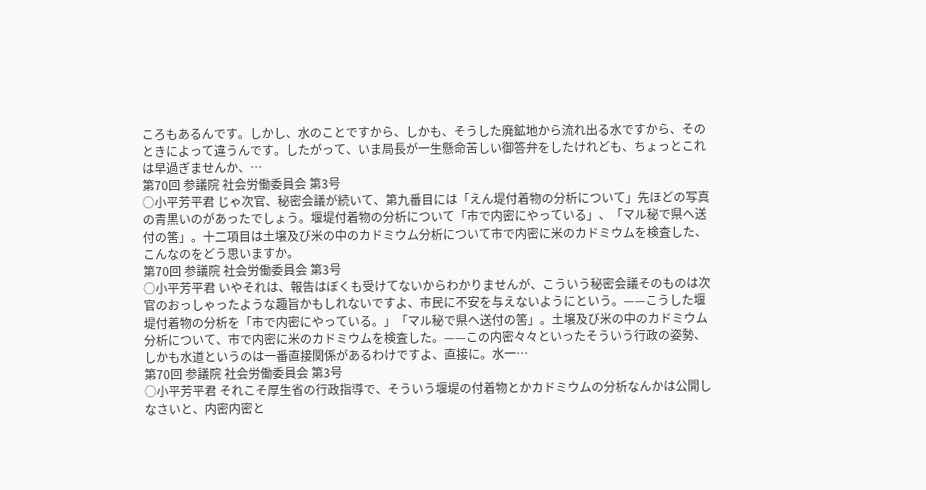ころもあるんです。しかし、水のことですから、しかも、そうした廃鉱地から流れ出る水ですから、そのときによって違うんです。したがって、いま局長が一生懸命苦しい御答弁をしたけれども、ちょっとこれは早過ぎませんか、…
第70回 参議院 社会労働委員会 第3号
○小平芳平君 じゃ次官、秘密会議が続いて、第九番目には「えん堤付着物の分析について」先ほどの写真の青黒いのがあったでしょう。堰堤付着物の分析について「市で内密にやっている」、「マル秘で県へ送付の筈」。十二項目は土壌及び米の中のカドミウム分析について市で内密に米のカドミウムを検査した、こんなのをどう思いますか。
第70回 参議院 社会労働委員会 第3号
○小平芳平君 いやそれは、報告はぼくも受けてないからわかりませんが、こういう秘密会議そのものは次官のおっしゃったような趣旨かもしれないですよ、市民に不安を与えないようにという。——こうした堰堤付着物の分析を「市で内密にやっている。」「マル秘で県へ送付の筈」。土壌及び米の中のカドミウム分析について、市で内密に米のカドミウムを検査した。——この内密々々といったそういう行政の姿勢、しかも水道というのは一番直接関係があるわけですよ、直接に。水一…
第70回 参議院 社会労働委員会 第3号
○小平芳平君 それこそ厚生省の行政指導で、そういう堰堤の付着物とかカドミウムの分析なんかは公開しなさいと、内密内密と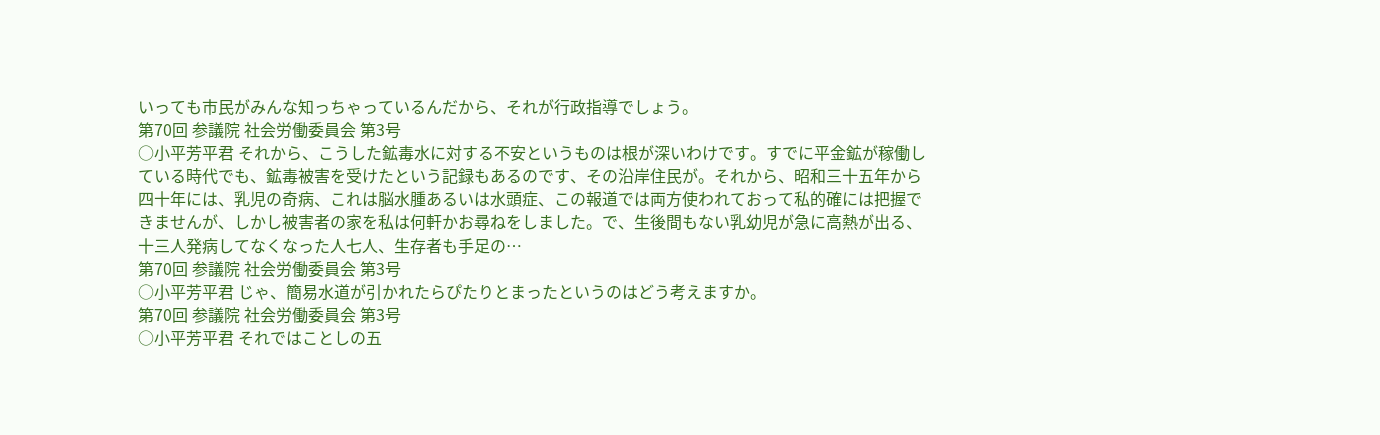いっても市民がみんな知っちゃっているんだから、それが行政指導でしょう。
第70回 参議院 社会労働委員会 第3号
○小平芳平君 それから、こうした鉱毒水に対する不安というものは根が深いわけです。すでに平金鉱が稼働している時代でも、鉱毒被害を受けたという記録もあるのです、その沿岸住民が。それから、昭和三十五年から四十年には、乳児の奇病、これは脳水腫あるいは水頭症、この報道では両方使われておって私的確には把握できませんが、しかし被害者の家を私は何軒かお尋ねをしました。で、生後間もない乳幼児が急に高熱が出る、十三人発病してなくなった人七人、生存者も手足の…
第70回 参議院 社会労働委員会 第3号
○小平芳平君 じゃ、簡易水道が引かれたらぴたりとまったというのはどう考えますか。
第70回 参議院 社会労働委員会 第3号
○小平芳平君 それではことしの五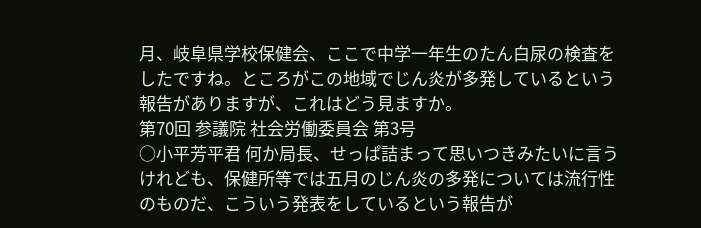月、岐阜県学校保健会、ここで中学一年生のたん白尿の検査をしたですね。ところがこの地域でじん炎が多発しているという報告がありますが、これはどう見ますか。
第70回 参議院 社会労働委員会 第3号
○小平芳平君 何か局長、せっぱ詰まって思いつきみたいに言うけれども、保健所等では五月のじん炎の多発については流行性のものだ、こういう発表をしているという報告が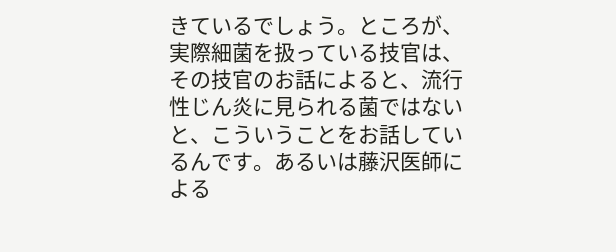きているでしょう。ところが、実際細菌を扱っている技官は、その技官のお話によると、流行性じん炎に見られる菌ではないと、こういうことをお話しているんです。あるいは藤沢医師による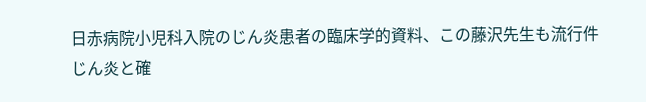日赤病院小児科入院のじん炎患者の臨床学的資料、この藤沢先生も流行件じん炎と確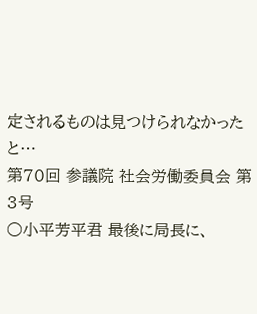定されるものは見つけられなかったと…
第70回 参議院 社会労働委員会 第3号
○小平芳平君 最後に局長に、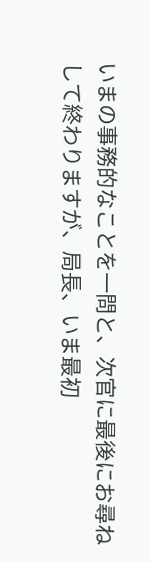いまの事務的なことを一問と、次官に最後にお尋ねして終わりますが、局長、いま最初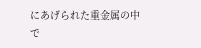にあげられた重金属の中で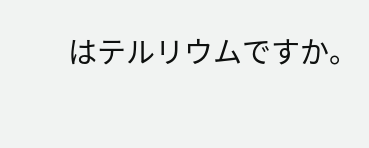はテルリウムですか。